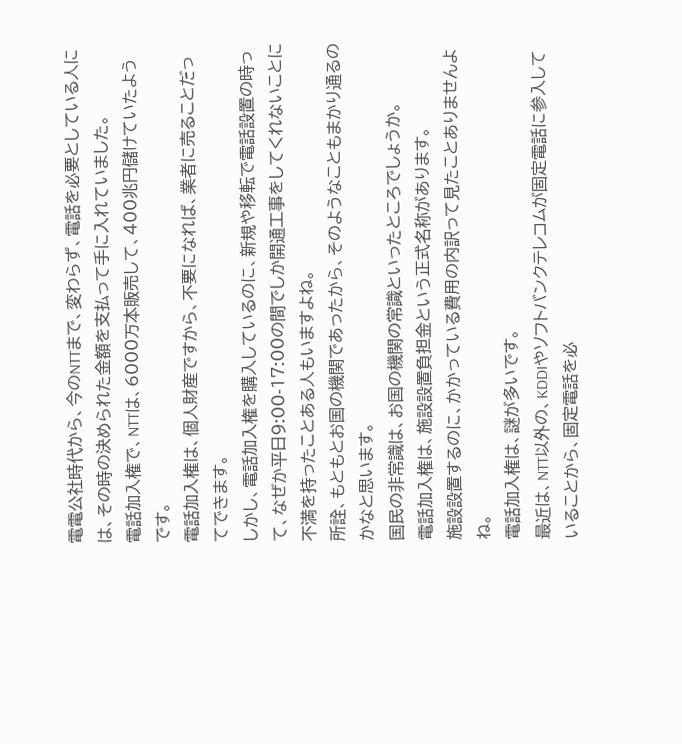電電公社時代から、今のNTTまで、変わらず、電話を必要としている人には、その時の決められた金額を支払って手に入れていました。
電話加入権で、NTTは、6000万本販売して、400兆円儲けていたようです。
電話加入権は、個人財産ですから、不要になれば、業者に売ることだってできます。
しかし、電話加入権を購入しているのに、新規や移転で電話設置の時って、なぜか平日9:00-17:00の間でしか開通工事をしてくれないことに不満を持ったことある人もいますよね。
所詮、もともとお国の機関であったから、そのようなこともまかり通るのかなと思います。
国民の非常識は、お国の機関の常識といったところでしょうか。
電話加入権は、施設設置負担金という正式名称があります。
施設設置するのに、かかっている費用の内訳って見たことありませんよね。
電話加入権は、謎が多いです。
最近は、NTT以外の、KDDIやソフトバンクテレコムが固定電話に参入していることから、固定電話を必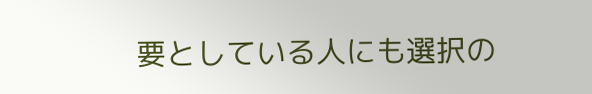要としている人にも選択の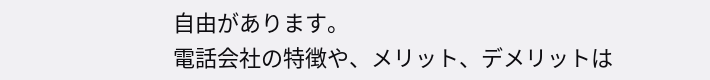自由があります。
電話会社の特徴や、メリット、デメリットは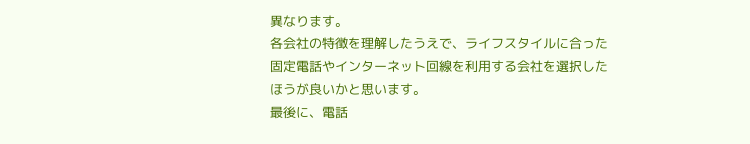異なります。
各会社の特徴を理解したうえで、ライフスタイルに合った固定電話やインターネット回線を利用する会社を選択したほうが良いかと思います。
最後に、電話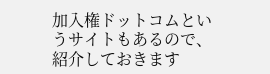加入権ドットコムというサイトもあるので、紹介しておきます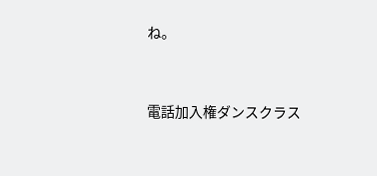ね。


電話加入権ダンスクラス